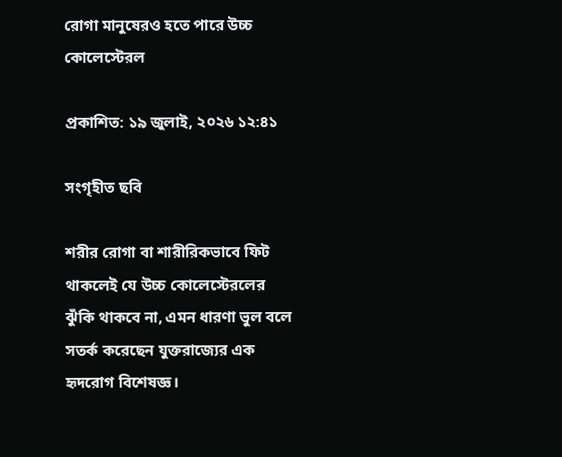রোগা মানুষেরও হতে পারে উচ্চ কোলেস্টেরল

প্রকাশিত: ১৯ জুলাই, ২০২৬ ১২:৪১

সংগৃহীত ছবি

শরীর রোগা বা শারীরিকভাবে ফিট থাকলেই যে উচ্চ কোলেস্টেরলের ঝুঁকি থাকবে না, এমন ধারণা ভুল বলে সতর্ক করেছেন যুক্তরাজ্যের এক হৃদরোগ বিশেষজ্ঞ।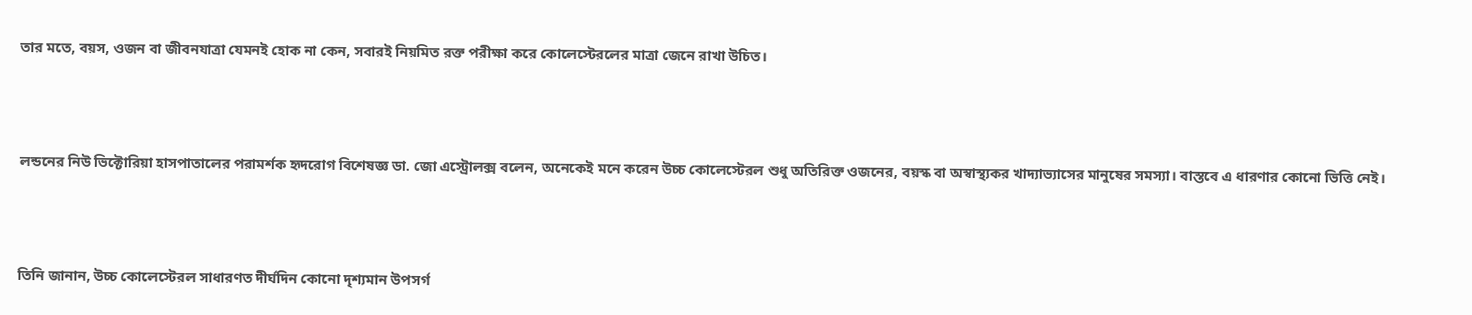তার মতে, বয়স, ওজন বা জীবনযাত্রা যেমনই হোক না কেন, সবারই নিয়মিত রক্ত পরীক্ষা করে কোলেস্টেরলের মাত্রা জেনে রাখা উচিত।





লন্ডনের নিউ ভিক্টোরিয়া হাসপাতালের পরামর্শক হৃদরোগ বিশেষজ্ঞ ডা. জো এস্ট্রোলক্স বলেন, অনেকেই মনে করেন উচ্চ কোলেস্টেরল শুধু অতিরিক্ত ওজনের, বয়স্ক বা অস্বাস্থ্যকর খাদ্যাভ্যাসের মানুষের সমস্যা। বাস্তবে এ ধারণার কোনো ভিত্তি নেই।





তিনি জানান, উচ্চ কোলেস্টেরল সাধারণত দীর্ঘদিন কোনো দৃশ্যমান উপসর্গ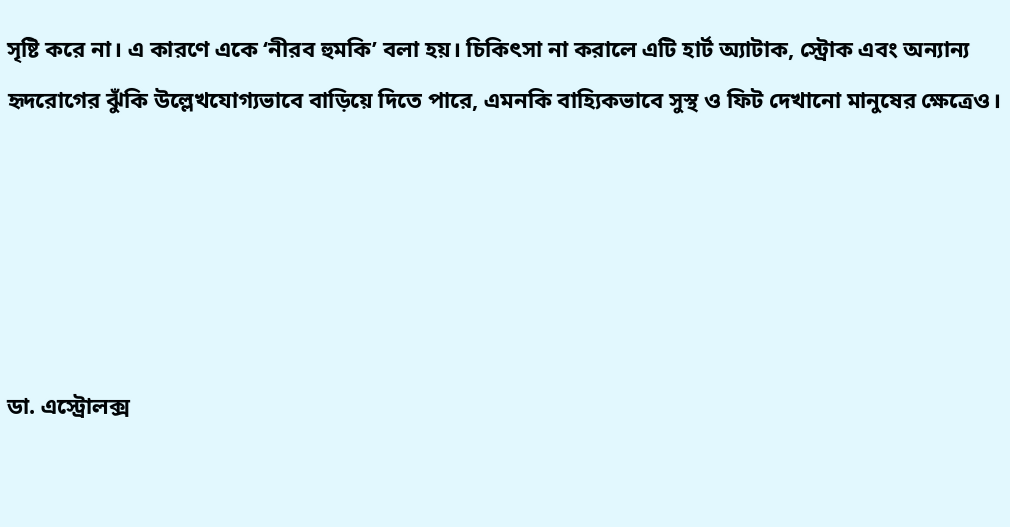সৃষ্টি করে না। এ কারণে একে ‘নীরব হুমকি’ বলা হয়। চিকিৎসা না করালে এটি হার্ট অ্যাটাক, স্ট্রোক এবং অন্যান্য হৃদরোগের ঝুঁকি উল্লেখযোগ্যভাবে বাড়িয়ে দিতে পারে, এমনকি বাহ্যিকভাবে সুস্থ ও ফিট দেখানো মানুষের ক্ষেত্রেও।





ডা. এস্ট্রোলক্স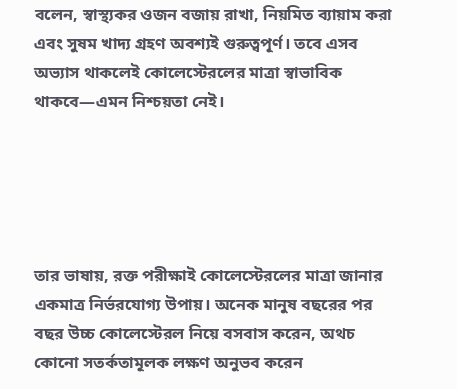বলেন, স্বাস্থ্যকর ওজন বজায় রাখা, নিয়মিত ব্যায়াম করা এবং সুষম খাদ্য গ্রহণ অবশ্যই গুরুত্বপূর্ণ। তবে এসব অভ্যাস থাকলেই কোলেস্টেরলের মাত্রা স্বাভাবিক থাকবে—এমন নিশ্চয়তা নেই।





তার ভাষায়, রক্ত পরীক্ষাই কোলেস্টেরলের মাত্রা জানার একমাত্র নির্ভরযোগ্য উপায়। অনেক মানুষ বছরের পর বছর উচ্চ কোলেস্টেরল নিয়ে বসবাস করেন, অথচ কোনো সতর্কতামূলক লক্ষণ অনুভব করেন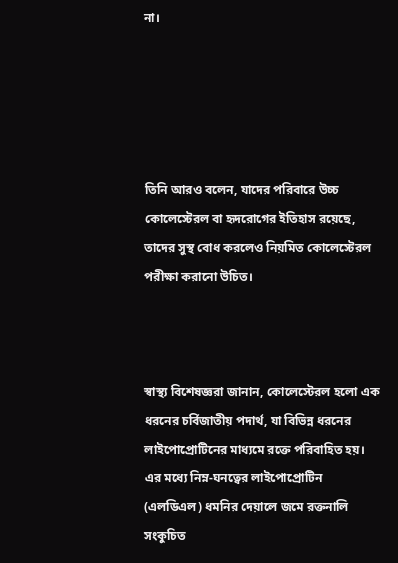না।





তিনি আরও বলেন, যাদের পরিবারে উচ্চ কোলেস্টেরল বা হৃদরোগের ইতিহাস রয়েছে, তাদের সুস্থ বোধ করলেও নিয়মিত কোলেস্টেরল পরীক্ষা করানো উচিত।



স্বাস্থ্য বিশেষজ্ঞরা জানান, কোলেস্টেরল হলো এক ধরনের চর্বিজাতীয় পদার্থ, যা বিভিন্ন ধরনের লাইপোপ্রোটিনের মাধ্যমে রক্তে পরিবাহিত হয়। এর মধ্যে নিম্ন-ঘনত্বের লাইপোপ্রোটিন (এলডিএল) ধমনির দেয়ালে জমে রক্তনালি সংকুচিত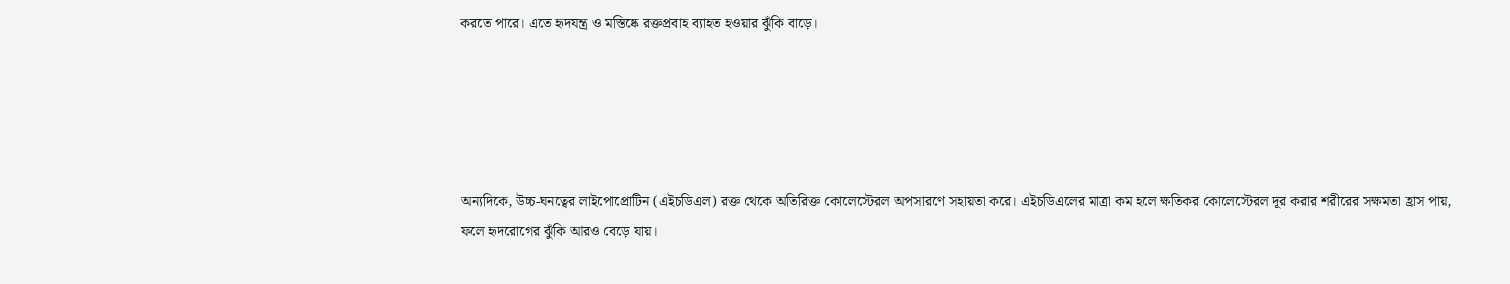করতে পারে। এতে হৃদযন্ত্র ও মস্তিষ্কে রক্তপ্রবাহ ব্যাহত হওয়ার ঝুঁকি বাড়ে।





অন্যদিকে, উচ্চ-ঘনত্বের লাইপোপ্রোটিন (এইচডিএল) রক্ত থেকে অতিরিক্ত কোলেস্টেরল অপসারণে সহায়তা করে। এইচডিএলের মাত্রা কম হলে ক্ষতিকর কোলেস্টেরল দূর করার শরীরের সক্ষমতা হ্রাস পায়, ফলে হৃদরোগের ঝুঁকি আরও বেড়ে যায়।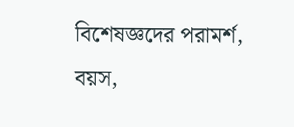বিশেষজ্ঞদের পরামর্শ, বয়স,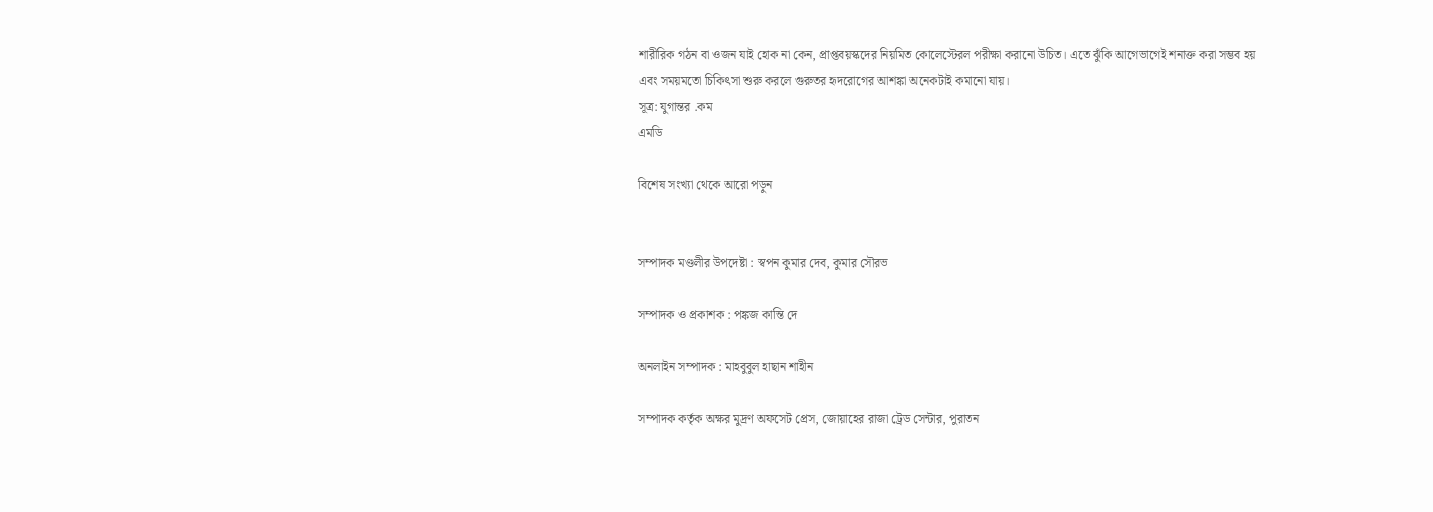শারীরিক গঠন বা ওজন যাই হোক না কেন, প্রাপ্তবয়স্কদের নিয়মিত কোলেস্টেরল পরীক্ষা করানো উচিত। এতে ঝুঁকি আগেভাগেই শনাক্ত করা সম্ভব হয় এবং সময়মতো চিকিৎসা শুরু করলে গুরুতর হৃদরোগের আশঙ্কা অনেকটাই কমানো যায়।
সূত্র: যুগান্তর .কম
এমডি

বিশেষ সংখ্যা থেকে আরো পড়ুন


সম্পাদক মণ্ডলীর উপদেষ্টা : স্বপন কুমার দেব, কুমার সৌরভ

সম্পাদক ও প্রকাশক : পঙ্কজ কান্তি দে

অনলাইন সম্পাদক : মাহবুবুল হাছান শাহীন

সম্পাদক কর্তৃক অক্ষর মুদ্রণ অফসেট প্রেস, জোয়াহের রাজা ট্রেড সেন্টার, পুরাতন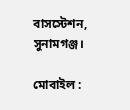বাসস্টেশন, সুনামগঞ্জ।

মোবাইল :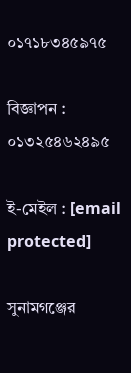০১৭১৮৩৪৫৯৭৫

বিজ্ঞাপন : ০১৩২৫৪৬২৪৯৫

ই-মেইল : [email protected]

সুনামগঞ্জের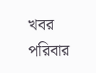খবর পরিবার